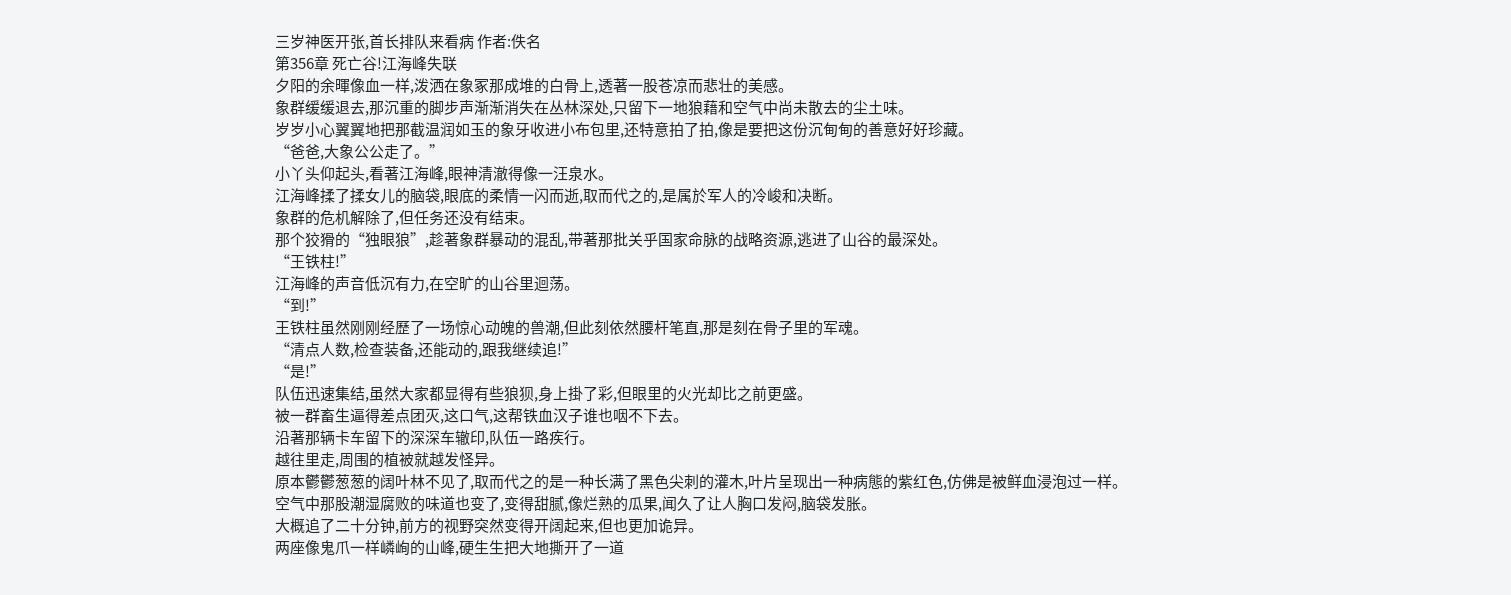三岁神医开张,首长排队来看病 作者:佚名
第356章 死亡谷!江海峰失联
夕阳的余暉像血一样,泼洒在象冢那成堆的白骨上,透著一股苍凉而悲壮的美感。
象群缓缓退去,那沉重的脚步声渐渐消失在丛林深处,只留下一地狼藉和空气中尚未散去的尘土味。
岁岁小心翼翼地把那截温润如玉的象牙收进小布包里,还特意拍了拍,像是要把这份沉甸甸的善意好好珍藏。
“爸爸,大象公公走了。”
小丫头仰起头,看著江海峰,眼神清澈得像一汪泉水。
江海峰揉了揉女儿的脑袋,眼底的柔情一闪而逝,取而代之的,是属於军人的冷峻和决断。
象群的危机解除了,但任务还没有结束。
那个狡猾的“独眼狼”,趁著象群暴动的混乱,带著那批关乎国家命脉的战略资源,逃进了山谷的最深处。
“王铁柱!”
江海峰的声音低沉有力,在空旷的山谷里迴荡。
“到!”
王铁柱虽然刚刚经歷了一场惊心动魄的兽潮,但此刻依然腰杆笔直,那是刻在骨子里的军魂。
“清点人数,检查装备,还能动的,跟我继续追!”
“是!”
队伍迅速集结,虽然大家都显得有些狼狈,身上掛了彩,但眼里的火光却比之前更盛。
被一群畜生逼得差点团灭,这口气,这帮铁血汉子谁也咽不下去。
沿著那辆卡车留下的深深车辙印,队伍一路疾行。
越往里走,周围的植被就越发怪异。
原本鬱鬱葱葱的阔叶林不见了,取而代之的是一种长满了黑色尖刺的灌木,叶片呈现出一种病態的紫红色,仿佛是被鲜血浸泡过一样。
空气中那股潮湿腐败的味道也变了,变得甜腻,像烂熟的瓜果,闻久了让人胸口发闷,脑袋发胀。
大概追了二十分钟,前方的视野突然变得开阔起来,但也更加诡异。
两座像鬼爪一样嶙峋的山峰,硬生生把大地撕开了一道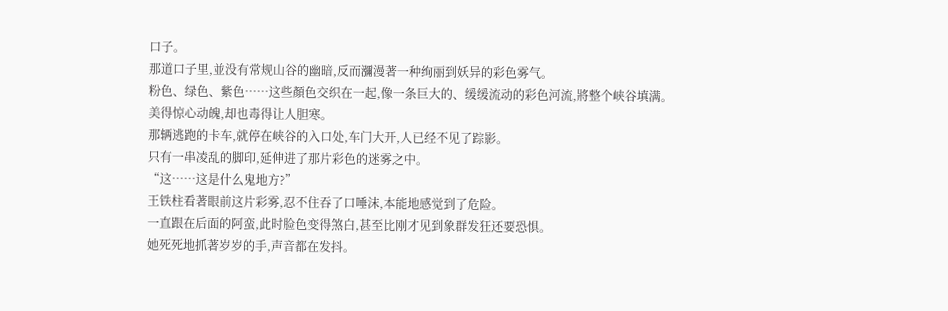口子。
那道口子里,並没有常规山谷的幽暗,反而瀰漫著一种绚丽到妖异的彩色雾气。
粉色、绿色、紫色……这些顏色交织在一起,像一条巨大的、缓缓流动的彩色河流,將整个峡谷填满。
美得惊心动魄,却也毒得让人胆寒。
那辆逃跑的卡车,就停在峡谷的入口处,车门大开,人已经不见了踪影。
只有一串凌乱的脚印,延伸进了那片彩色的迷雾之中。
“这……这是什么鬼地方?”
王铁柱看著眼前这片彩雾,忍不住吞了口唾沫,本能地感觉到了危险。
一直跟在后面的阿蛮,此时脸色变得煞白,甚至比刚才见到象群发狂还要恐惧。
她死死地抓著岁岁的手,声音都在发抖。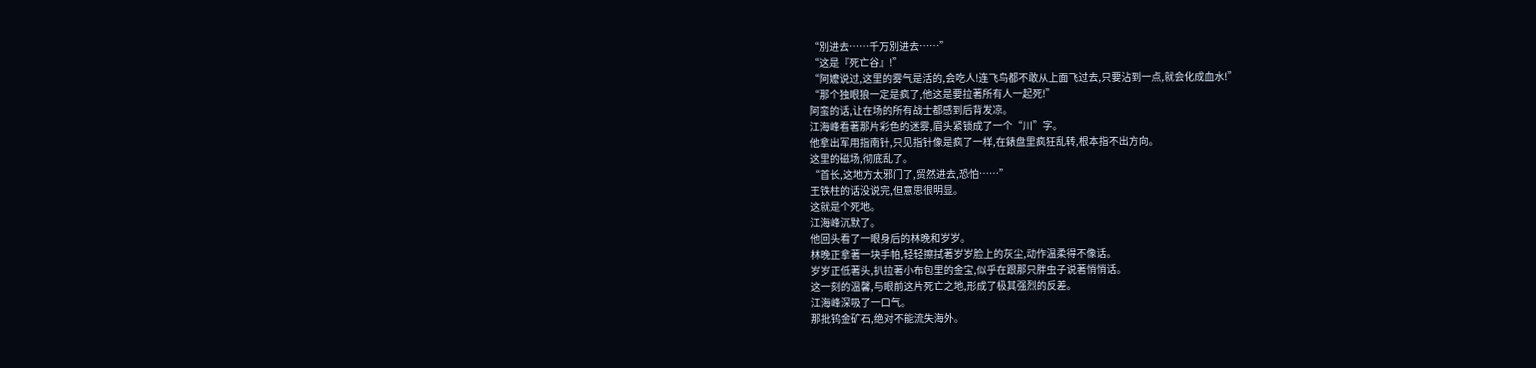“別进去……千万別进去……”
“这是『死亡谷』!”
“阿嬤说过,这里的雾气是活的,会吃人!连飞鸟都不敢从上面飞过去,只要沾到一点,就会化成血水!”
“那个独眼狼一定是疯了,他这是要拉著所有人一起死!”
阿蛮的话,让在场的所有战士都感到后背发凉。
江海峰看著那片彩色的迷雾,眉头紧锁成了一个“川”字。
他拿出军用指南针,只见指针像是疯了一样,在錶盘里疯狂乱转,根本指不出方向。
这里的磁场,彻底乱了。
“首长,这地方太邪门了,贸然进去,恐怕……”
王铁柱的话没说完,但意思很明显。
这就是个死地。
江海峰沉默了。
他回头看了一眼身后的林晚和岁岁。
林晚正拿著一块手帕,轻轻擦拭著岁岁脸上的灰尘,动作温柔得不像话。
岁岁正低著头,扒拉著小布包里的金宝,似乎在跟那只胖虫子说著悄悄话。
这一刻的温馨,与眼前这片死亡之地,形成了极其强烈的反差。
江海峰深吸了一口气。
那批钨金矿石,绝对不能流失海外。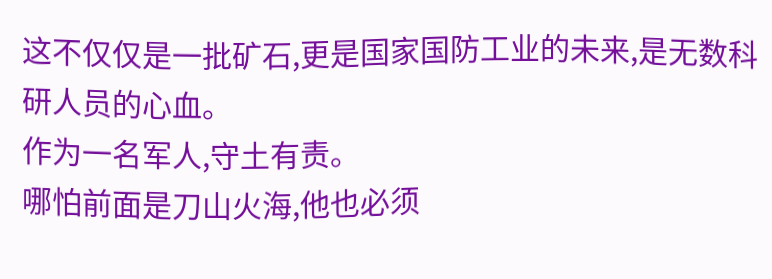这不仅仅是一批矿石,更是国家国防工业的未来,是无数科研人员的心血。
作为一名军人,守土有责。
哪怕前面是刀山火海,他也必须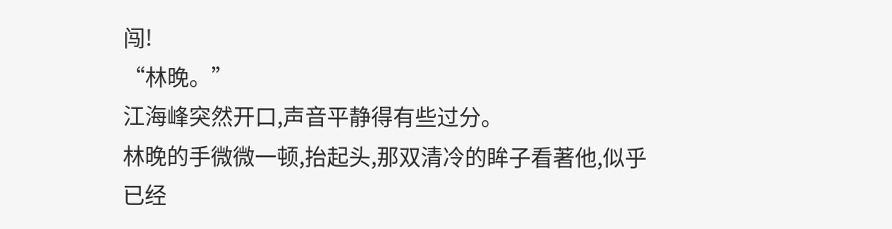闯!
“林晚。”
江海峰突然开口,声音平静得有些过分。
林晚的手微微一顿,抬起头,那双清冷的眸子看著他,似乎已经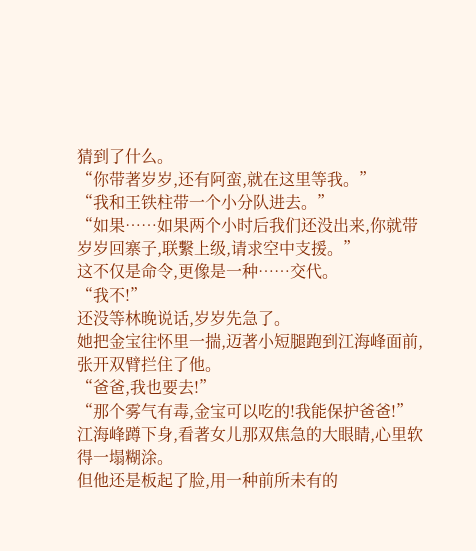猜到了什么。
“你带著岁岁,还有阿蛮,就在这里等我。”
“我和王铁柱带一个小分队进去。”
“如果……如果两个小时后我们还没出来,你就带岁岁回寨子,联繫上级,请求空中支援。”
这不仅是命令,更像是一种……交代。
“我不!”
还没等林晚说话,岁岁先急了。
她把金宝往怀里一揣,迈著小短腿跑到江海峰面前,张开双臂拦住了他。
“爸爸,我也要去!”
“那个雾气有毒,金宝可以吃的!我能保护爸爸!”
江海峰蹲下身,看著女儿那双焦急的大眼睛,心里软得一塌糊涂。
但他还是板起了脸,用一种前所未有的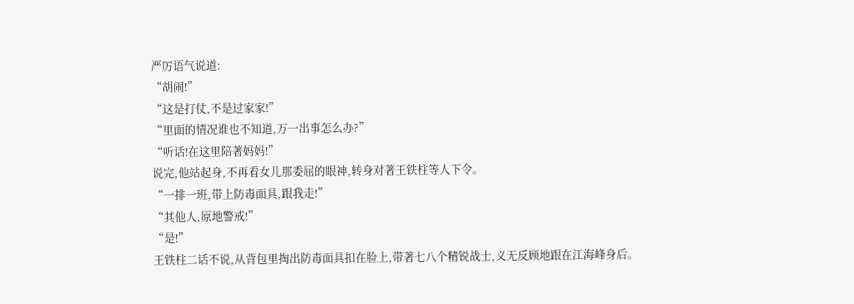严厉语气说道:
“胡闹!”
“这是打仗,不是过家家!”
“里面的情况谁也不知道,万一出事怎么办?”
“听话!在这里陪著妈妈!”
说完,他站起身,不再看女儿那委屈的眼神,转身对著王铁柱等人下令。
“一排一班,带上防毒面具,跟我走!”
“其他人,原地警戒!”
“是!”
王铁柱二话不说,从背包里掏出防毒面具扣在脸上,带著七八个精锐战士,义无反顾地跟在江海峰身后。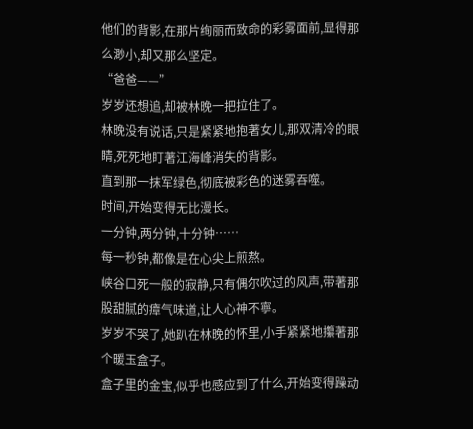他们的背影,在那片绚丽而致命的彩雾面前,显得那么渺小,却又那么坚定。
“爸爸——”
岁岁还想追,却被林晚一把拉住了。
林晚没有说话,只是紧紧地抱著女儿,那双清冷的眼睛,死死地盯著江海峰消失的背影。
直到那一抹军绿色,彻底被彩色的迷雾吞噬。
时间,开始变得无比漫长。
一分钟,两分钟,十分钟……
每一秒钟,都像是在心尖上煎熬。
峡谷口死一般的寂静,只有偶尔吹过的风声,带著那股甜腻的瘴气味道,让人心神不寧。
岁岁不哭了,她趴在林晚的怀里,小手紧紧地攥著那个暖玉盒子。
盒子里的金宝,似乎也感应到了什么,开始变得躁动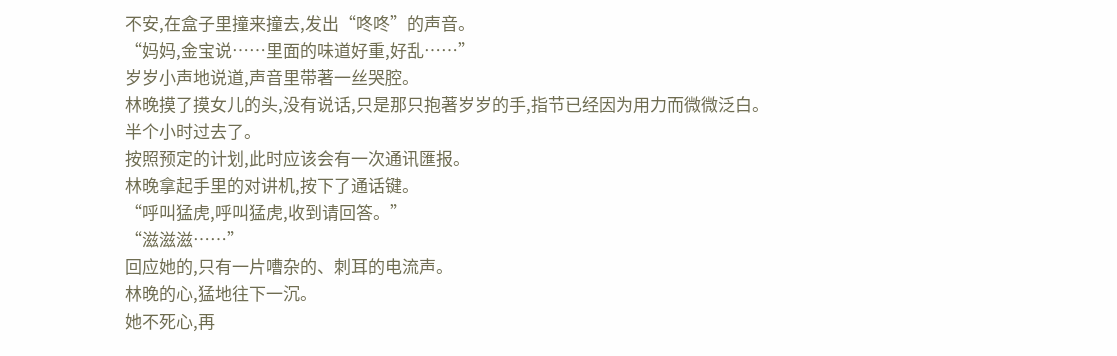不安,在盒子里撞来撞去,发出“咚咚”的声音。
“妈妈,金宝说……里面的味道好重,好乱……”
岁岁小声地说道,声音里带著一丝哭腔。
林晚摸了摸女儿的头,没有说话,只是那只抱著岁岁的手,指节已经因为用力而微微泛白。
半个小时过去了。
按照预定的计划,此时应该会有一次通讯匯报。
林晚拿起手里的对讲机,按下了通话键。
“呼叫猛虎,呼叫猛虎,收到请回答。”
“滋滋滋……”
回应她的,只有一片嘈杂的、刺耳的电流声。
林晚的心,猛地往下一沉。
她不死心,再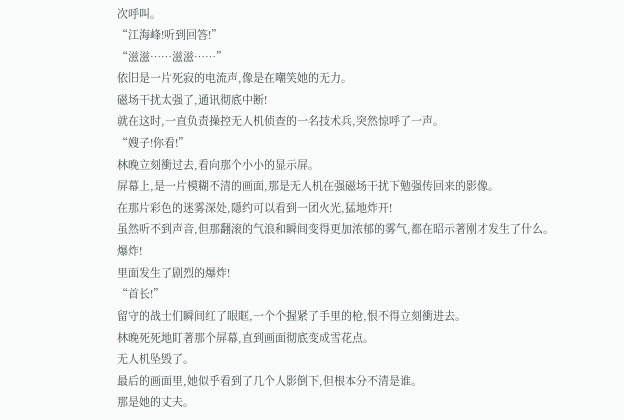次呼叫。
“江海峰!听到回答!”
“滋滋……滋滋……”
依旧是一片死寂的电流声,像是在嘲笑她的无力。
磁场干扰太强了,通讯彻底中断!
就在这时,一直负责操控无人机侦查的一名技术兵,突然惊呼了一声。
“嫂子!你看!”
林晚立刻衝过去,看向那个小小的显示屏。
屏幕上,是一片模糊不清的画面,那是无人机在强磁场干扰下勉强传回来的影像。
在那片彩色的迷雾深处,隱约可以看到一团火光,猛地炸开!
虽然听不到声音,但那翻滚的气浪和瞬间变得更加浓郁的雾气,都在昭示著刚才发生了什么。
爆炸!
里面发生了剧烈的爆炸!
“首长!”
留守的战士们瞬间红了眼眶,一个个握紧了手里的枪,恨不得立刻衝进去。
林晚死死地盯著那个屏幕,直到画面彻底变成雪花点。
无人机坠毁了。
最后的画面里,她似乎看到了几个人影倒下,但根本分不清是谁。
那是她的丈夫。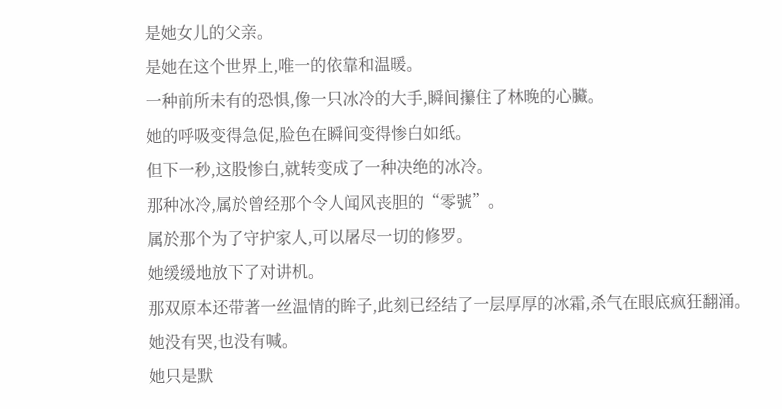是她女儿的父亲。
是她在这个世界上,唯一的依靠和温暖。
一种前所未有的恐惧,像一只冰冷的大手,瞬间攥住了林晚的心臟。
她的呼吸变得急促,脸色在瞬间变得惨白如纸。
但下一秒,这股惨白,就转变成了一种决绝的冰冷。
那种冰冷,属於曾经那个令人闻风丧胆的“零號”。
属於那个为了守护家人,可以屠尽一切的修罗。
她缓缓地放下了对讲机。
那双原本还带著一丝温情的眸子,此刻已经结了一层厚厚的冰霜,杀气在眼底疯狂翻涌。
她没有哭,也没有喊。
她只是默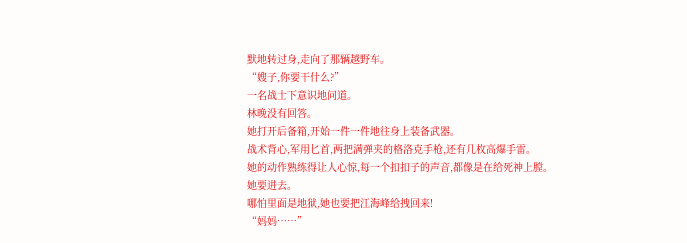默地转过身,走向了那辆越野车。
“嫂子,你要干什么?”
一名战士下意识地问道。
林晚没有回答。
她打开后备箱,开始一件一件地往身上装备武器。
战术背心,军用匕首,两把满弹夹的格洛克手枪,还有几枚高爆手雷。
她的动作熟练得让人心惊,每一个扣扣子的声音,都像是在给死神上膛。
她要进去。
哪怕里面是地狱,她也要把江海峰给拽回来!
“妈妈……”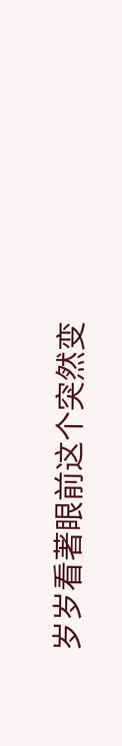岁岁看著眼前这个突然变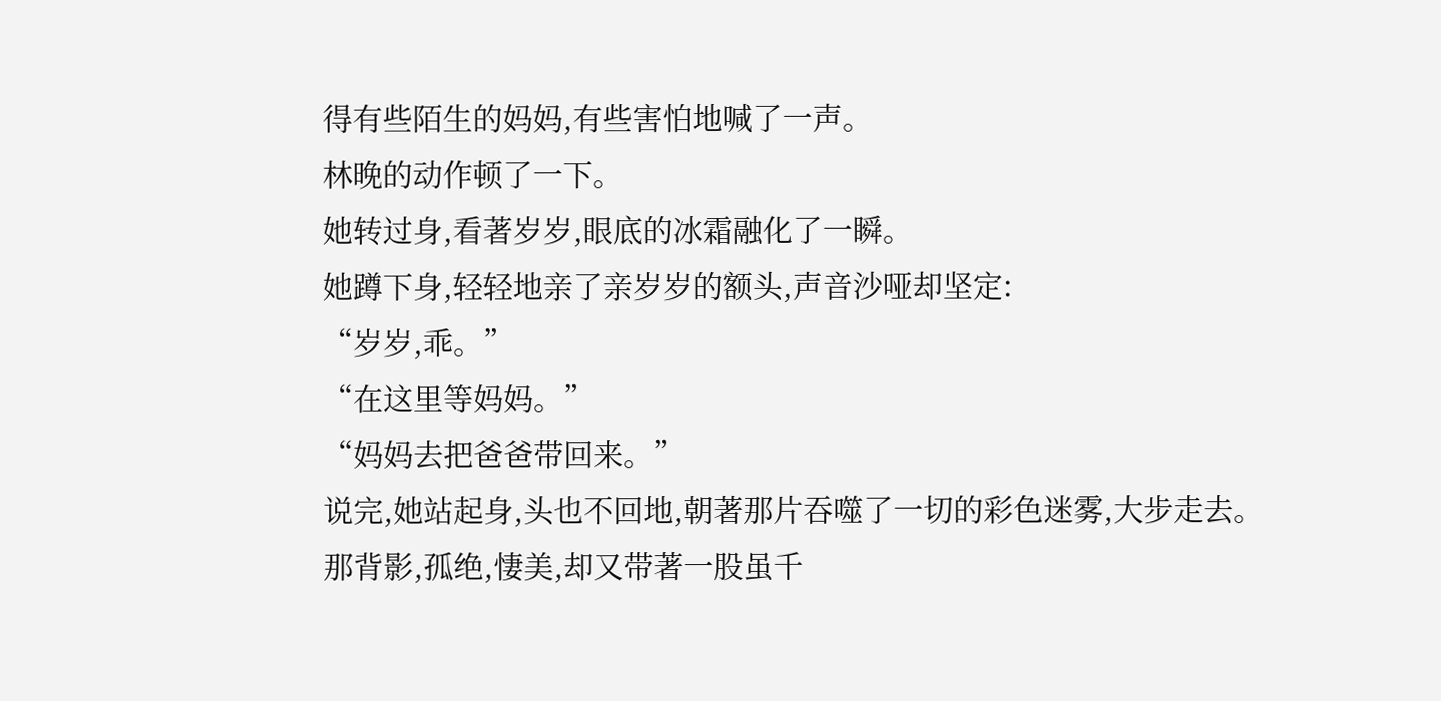得有些陌生的妈妈,有些害怕地喊了一声。
林晚的动作顿了一下。
她转过身,看著岁岁,眼底的冰霜融化了一瞬。
她蹲下身,轻轻地亲了亲岁岁的额头,声音沙哑却坚定:
“岁岁,乖。”
“在这里等妈妈。”
“妈妈去把爸爸带回来。”
说完,她站起身,头也不回地,朝著那片吞噬了一切的彩色迷雾,大步走去。
那背影,孤绝,悽美,却又带著一股虽千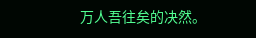万人吾往矣的决然。